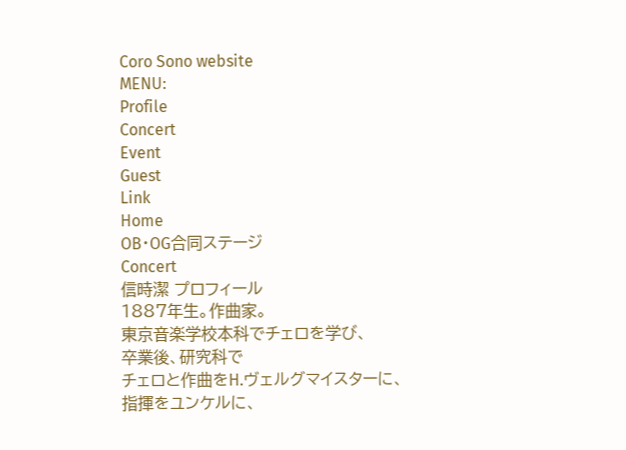Coro Sono website
MENU:
Profile
Concert
Event
Guest
Link
Home
OB・OG合同ステージ
Concert
信時潔 プロフィール
1887年生。作曲家。
東京音楽学校本科でチェロを学び、
卒業後、研究科で
チェロと作曲をH.ヴェルグマイスターに、
指揮をユンケルに、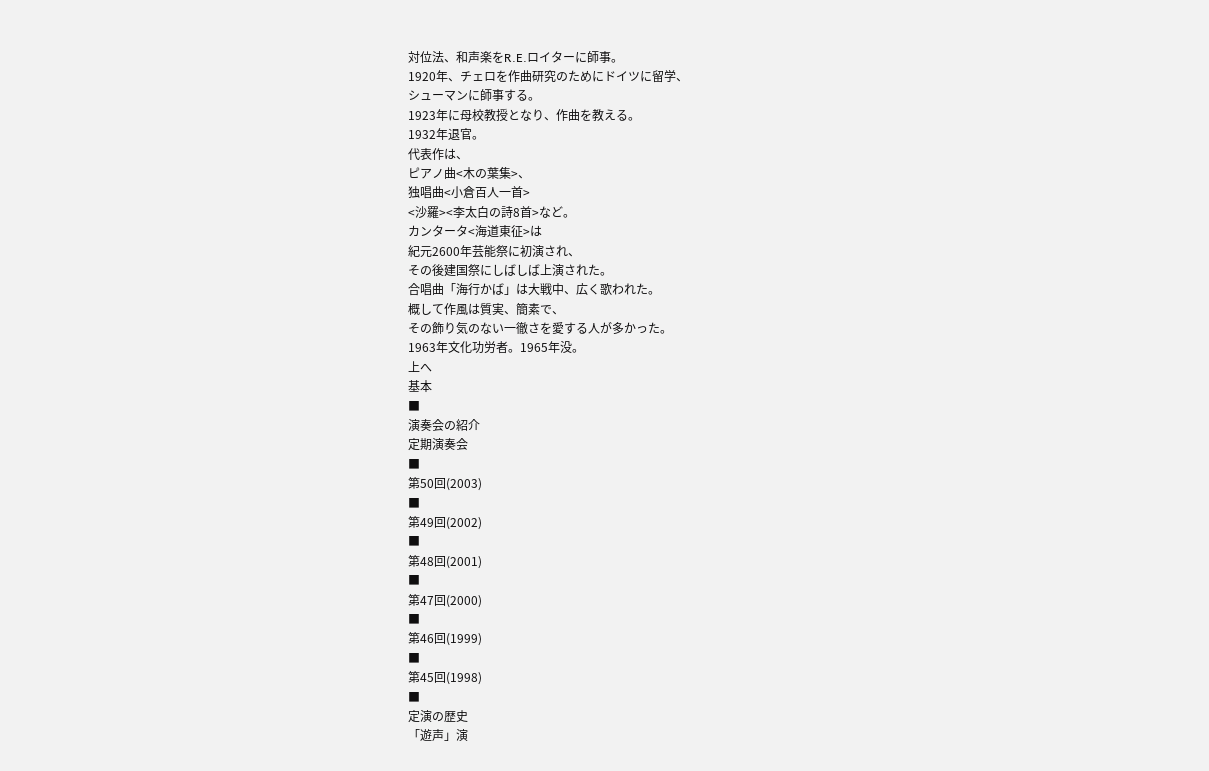対位法、和声楽をR.E.ロイターに師事。
1920年、チェロを作曲研究のためにドイツに留学、
シューマンに師事する。
1923年に母校教授となり、作曲を教える。
1932年退官。
代表作は、
ピアノ曲<木の葉集>、
独唱曲<小倉百人一首>
<沙羅><李太白の詩8首>など。
カンタータ<海道東征>は
紀元2600年芸能祭に初演され、
その後建国祭にしばしば上演された。
合唱曲「海行かば」は大戦中、広く歌われた。
概して作風は質実、簡素で、
その飾り気のない一徹さを愛する人が多かった。
1963年文化功労者。1965年没。
上へ
基本
■
演奏会の紹介
定期演奏会
■
第50回(2003)
■
第49回(2002)
■
第48回(2001)
■
第47回(2000)
■
第46回(1999)
■
第45回(1998)
■
定演の歴史
「遊声」演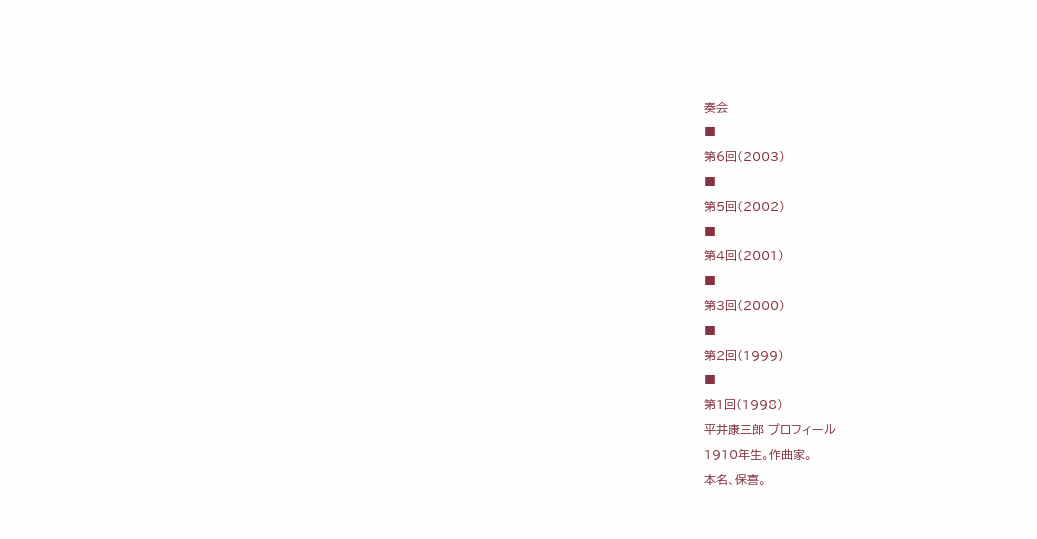奏会
■
第6回(2003)
■
第5回(2002)
■
第4回(2001)
■
第3回(2000)
■
第2回(1999)
■
第1回(1998)
平井康三郎 プロフィール
1910年生。作曲家。
本名、保喜。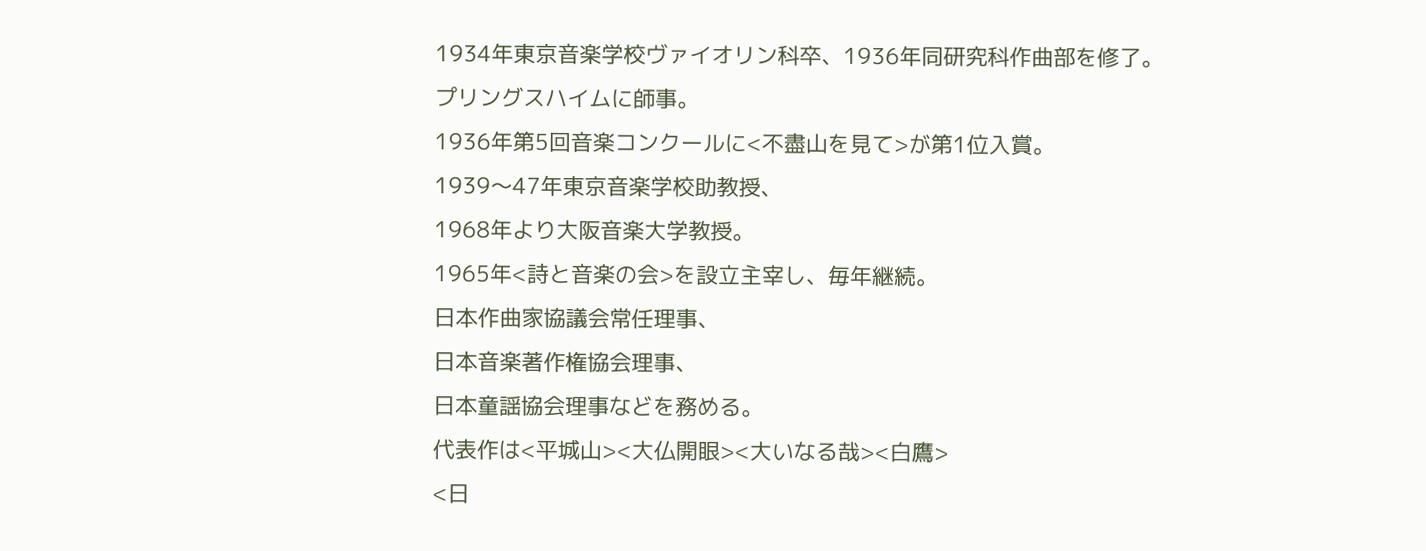1934年東京音楽学校ヴァイオリン科卒、1936年同研究科作曲部を修了。
プリングスハイムに師事。
1936年第5回音楽コンクールに<不盡山を見て>が第1位入賞。
1939〜47年東京音楽学校助教授、
1968年より大阪音楽大学教授。
1965年<詩と音楽の会>を設立主宰し、毎年継続。
日本作曲家協議会常任理事、
日本音楽著作権協会理事、
日本童謡協会理事などを務める。
代表作は<平城山><大仏開眼><大いなる哉><白鷹>
<日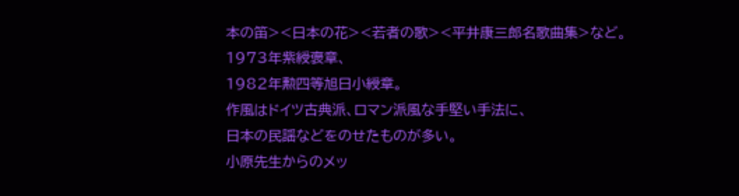本の笛><日本の花><若者の歌><平井康三郎名歌曲集>など。
1973年紫綬褒章、
1982年勲四等旭日小綬章。
作風はドイツ古典派、ロマン派風な手堅い手法に、
日本の民謡などをのせたものが多い。
小原先生からのメッ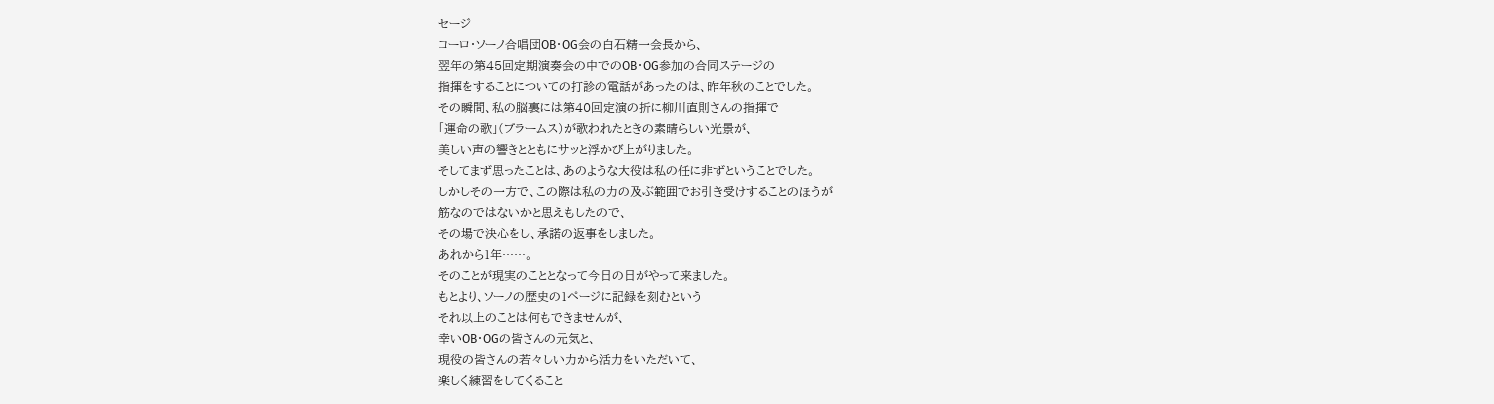セージ
コーロ・ソーノ合唱団OB・OG会の白石精一会長から、
翌年の第45回定期演奏会の中でのOB・OG参加の合同ステージの
指揮をすることについての打診の電話があったのは、昨年秋のことでした。
その瞬間、私の脳裏には第40回定演の折に柳川直則さんの指揮で
「運命の歌」(ブラームス)が歌われたときの素晴らしい光景が、
美しい声の響きとともにサッと浮かび上がりました。
そしてまず思ったことは、あのような大役は私の任に非ずということでした。
しかしその一方で、この際は私の力の及ぶ範囲でお引き受けすることのほうが
筋なのではないかと思えもしたので、
その場で決心をし、承諾の返事をしました。
あれから1年……。
そのことが現実のこととなって今日の日がやって来ました。
もとより、ソーノの歴史の1ページに記録を刻むという
それ以上のことは何もできませんが、
幸いOB・OGの皆さんの元気と、
現役の皆さんの若々しい力から活力をいただいて、
楽しく練習をしてくること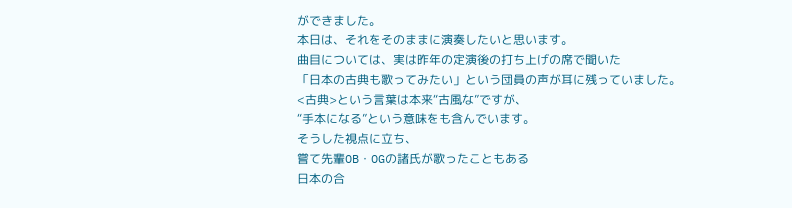ができました。
本日は、それをそのままに演奏したいと思います。
曲目については、実は昨年の定演後の打ち上げの席で聞いた
「日本の古典も歌ってみたい」という団員の声が耳に残っていました。
<古典>という言葉は本来“古風な”ですが、
“手本になる”という意味をも含んでいます。
そうした視点に立ち、
嘗て先輩OB・OGの諸氏が歌ったこともある
日本の合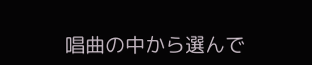唱曲の中から選んで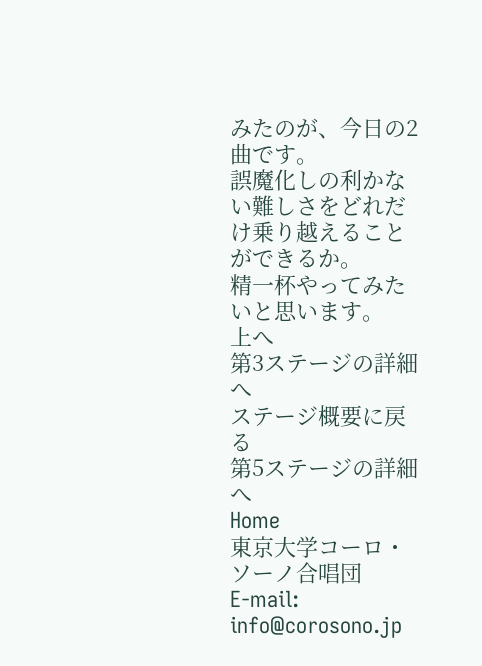みたのが、今日の2曲です。
誤魔化しの利かない難しさをどれだけ乗り越えることができるか。
精一杯やってみたいと思います。
上へ
第3ステージの詳細へ
ステージ概要に戻る
第5ステージの詳細へ
Home
東京大学コーロ・ソーノ合唱団
E-mail:
info@corosono.jp